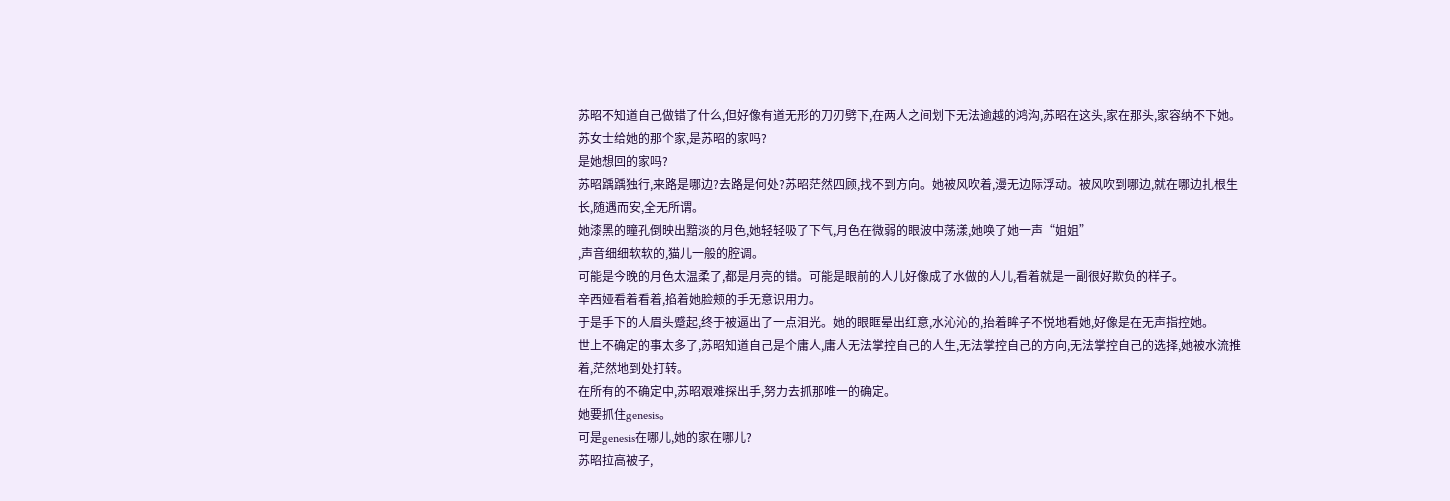苏昭不知道自己做错了什么,但好像有道无形的刀刃劈下,在两人之间划下无法逾越的鸿沟,苏昭在这头,家在那头,家容纳不下她。
苏女士给她的那个家,是苏昭的家吗?
是她想回的家吗?
苏昭踽踽独行,来路是哪边?去路是何处?苏昭茫然四顾,找不到方向。她被风吹着,漫无边际浮动。被风吹到哪边,就在哪边扎根生长,随遇而安,全无所谓。
她漆黑的瞳孔倒映出黯淡的月色,她轻轻吸了下气,月色在微弱的眼波中荡漾,她唤了她一声“姐姐”
,声音细细软软的,猫儿一般的腔调。
可能是今晚的月色太温柔了,都是月亮的错。可能是眼前的人儿好像成了水做的人儿,看着就是一副很好欺负的样子。
辛西娅看着看着,掐着她脸颊的手无意识用力。
于是手下的人眉头蹙起,终于被逼出了一点泪光。她的眼眶晕出红意,水沁沁的,抬着眸子不悦地看她,好像是在无声指控她。
世上不确定的事太多了,苏昭知道自己是个庸人,庸人无法掌控自己的人生,无法掌控自己的方向,无法掌控自己的选择,她被水流推着,茫然地到处打转。
在所有的不确定中,苏昭艰难探出手,努力去抓那唯一的确定。
她要抓住genesis。
可是genesis在哪儿,她的家在哪儿?
苏昭拉高被子,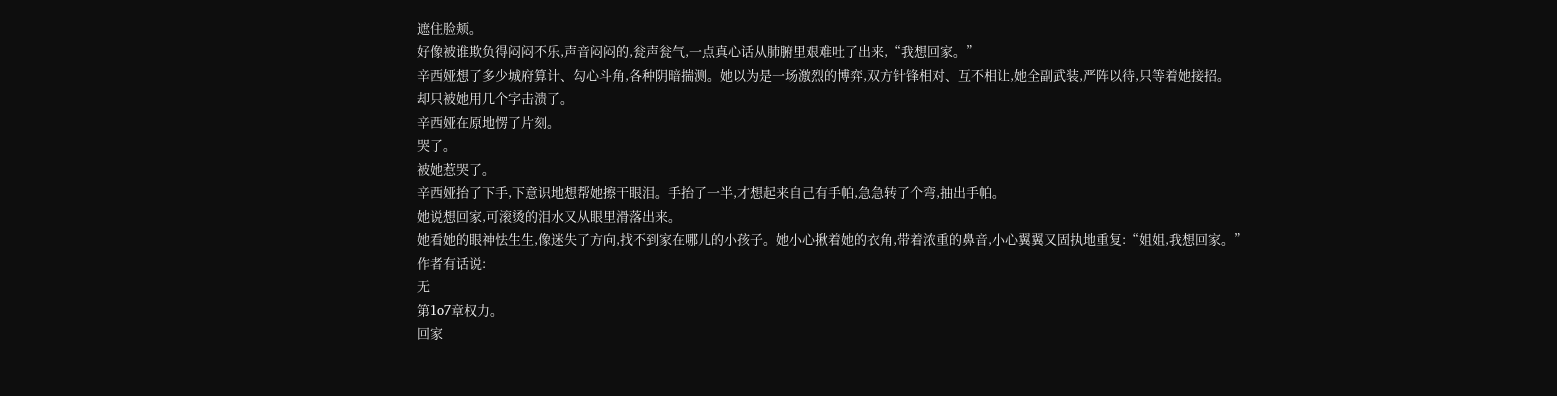遮住脸颊。
好像被谁欺负得闷闷不乐,声音闷闷的,瓮声瓮气,一点真心话从肺腑里艰难吐了出来,“我想回家。”
辛西娅想了多少城府算计、勾心斗角,各种阴暗揣测。她以为是一场激烈的博弈,双方针锋相对、互不相让,她全副武装,严阵以待,只等着她接招。
却只被她用几个字击溃了。
辛西娅在原地愣了片刻。
哭了。
被她惹哭了。
辛西娅抬了下手,下意识地想帮她擦干眼泪。手抬了一半,才想起来自己有手帕,急急转了个弯,抽出手帕。
她说想回家,可滚烫的泪水又从眼里滑落出来。
她看她的眼神怯生生,像迷失了方向,找不到家在哪儿的小孩子。她小心揪着她的衣角,带着浓重的鼻音,小心翼翼又固执地重复:“姐姐,我想回家。”
作者有话说:
无
第1o7章权力。
回家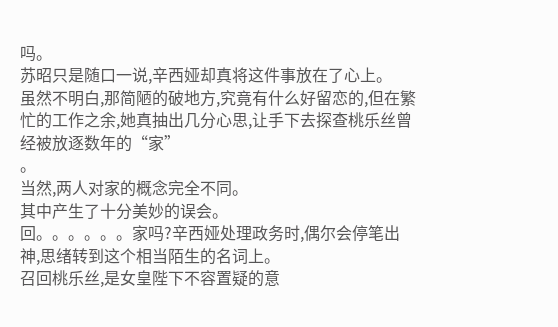吗。
苏昭只是随口一说,辛西娅却真将这件事放在了心上。
虽然不明白,那简陋的破地方,究竟有什么好留恋的,但在繁忙的工作之余,她真抽出几分心思,让手下去探查桃乐丝曾经被放逐数年的“家”
。
当然,两人对家的概念完全不同。
其中产生了十分美妙的误会。
回。。。。。。家吗?辛西娅处理政务时,偶尔会停笔出神,思绪转到这个相当陌生的名词上。
召回桃乐丝,是女皇陛下不容置疑的意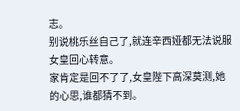志。
别说桃乐丝自己了,就连辛西娅都无法说服女皇回心转意。
家肯定是回不了了,女皇陛下高深莫测,她的心思,谁都猜不到。